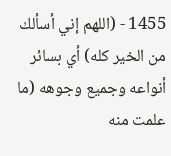1455 - (اللهم إني أسألك من الخير كله) أي بسائر أنواعه وجميع وجوهه (ما علمت منه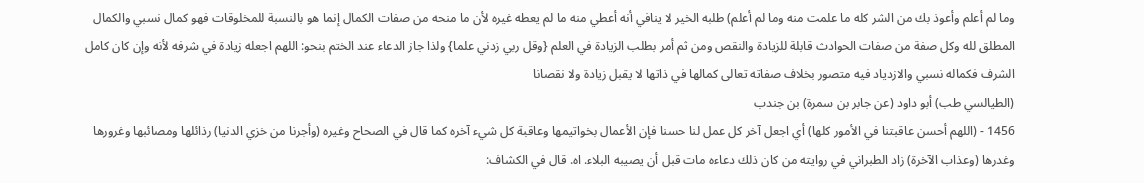وما لم أعلم وأعوذ بك من الشر كله ما علمت منه وما لم أعلم) طلبه الخير لا ينافي أنه أعطي منه ما لم يعطه غيره لأن ما منحه من صفات الكمال إنما هو بالنسبة للمخلوقات فهو كمال نسبي والكمال المطلق لله وكل صفة من صفات الحوادث قابلة للزيادة والنقص ومن ثم أمر بطلب الزيادة في العلم {وقل ربي زدني علما} ولذا جاز الدعاء عند الختم بنحو: اللهم اجعله زيادة في شرفه لأنه وإن كان كامل الشرف فكماله نسبي والازدياد فيه متصور بخلاف صفاته تعالى كمالها في ذاتها لا يقبل زيادة ولا نقصانا
(الطيالسي طب) أبو داود (عن جابر بن سمرة) بن جندب
1456 - (اللهم أحسن عاقبتنا في الأمور كلها) أي اجعل آخر كل عمل لنا حسنا فإن الأعمال بخواتيمها وعاقبة كل شيء آخره كما قال في الصحاح وغيره (وأجرنا من خزي الدنيا) رذائلها ومصائبها وغرورها وغدرها (وعذاب الآخرة) زاد الطبراني في روايته من كان ذلك دعاءه مات قبل أن يصيبه البلاء. اه. قال في الكشاف: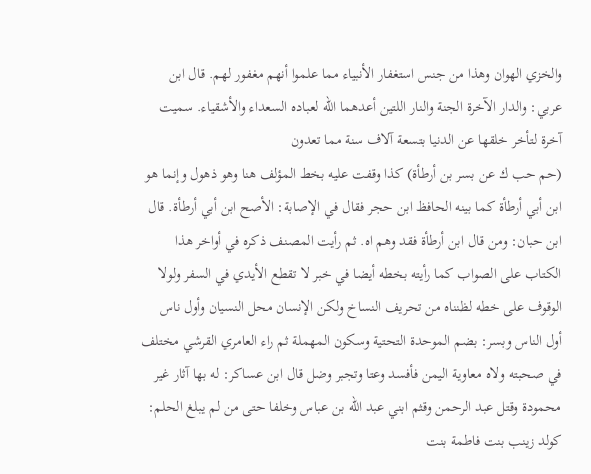والخزي الهوان وهذا من جنس استغفار الأنبياء مما علموا أنهم مغفور لهم. قال ابن عربي: والدار الآخرة الجنة والنار اللتين أعدهما الله لعباده السعداء والأشقياء. سميت آخرة لتأخر خلقها عن الدنيا بتسعة آلاف سنة مما تعدون
(حم حب ك عن بسر بن أرطأة) كذا وقفت عليه بخط المؤلف هنا وهو ذهول وإنما هو ابن أبي أرطأة كما بينه الحافظ ابن حجر فقال في الإصابة: الأصح ابن أبي أرطأة. قال ابن حبان: ومن قال ابن أرطأة فقد وهم اه. ثم رأيت المصنف ذكره في أواخر هذا الكتاب على الصواب كما رأيته بخطه أيضا في خبر لا تقطع الأيدي في السفر ولولا الوقوف على خطه لظنناه من تحريف النساخ ولكن الإنسان محل النسيان وأول ناس أول الناس وبسر: بضم الموحدة التحتية وسكون المهملة ثم راء العامري القرشي مختلف في صحبته ولاه معاوية اليمن فأفسد وعتا وتجبر وضل قال ابن عساكر: له بها آثار غير محمودة وقتل عبد الرحمن وقثم ابني عبد الله بن عباس وخلفا حتى من لم يبلغ الحلم: كولد زينب بنت فاطمة بنت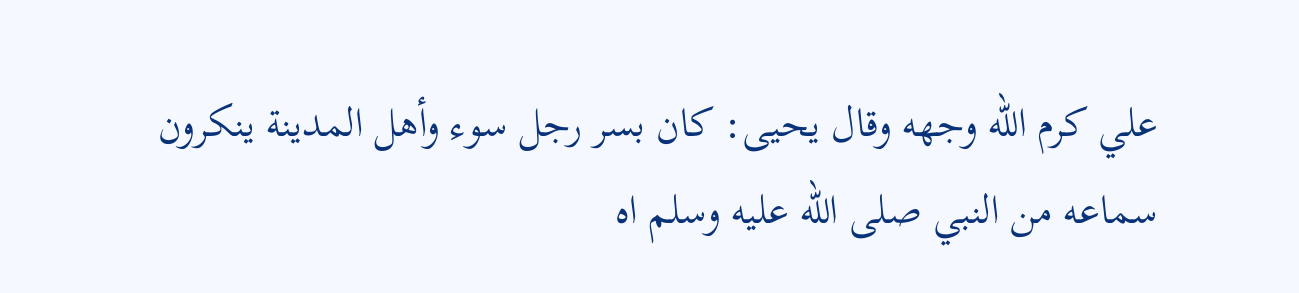علي كرم الله وجهه وقال يحيى: كان بسر رجل سوء وأهل المدينة ينكرون سماعه من النبي صلى الله عليه وسلم اه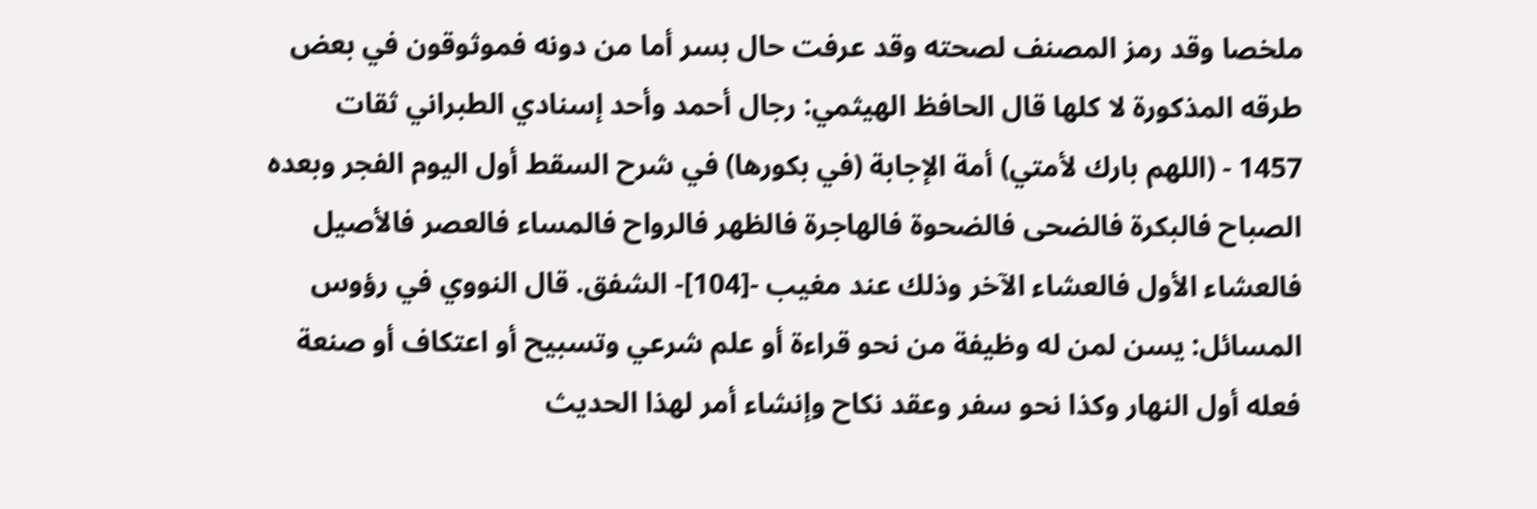ملخصا وقد رمز المصنف لصحته وقد عرفت حال بسر أما من دونه فموثوقون في بعض طرقه المذكورة لا كلها قال الحافظ الهيثمي: رجال أحمد وأحد إسنادي الطبراني ثقات
1457 - (اللهم بارك لأمتي) أمة الإجابة (في بكورها) في شرح السقط أول اليوم الفجر وبعده الصباح فالبكرة فالضحى فالضحوة فالهاجرة فالظهر فالرواح فالمساء فالعصر فالأصيل فالعشاء الأول فالعشاء الآخر وذلك عند مغيب -[104]- الشفق. قال النووي في رؤوس المسائل: يسن لمن له وظيفة من نحو قراءة أو علم شرعي وتسبيح أو اعتكاف أو صنعة فعله أول النهار وكذا نحو سفر وعقد نكاح وإنشاء أمر لهذا الحديث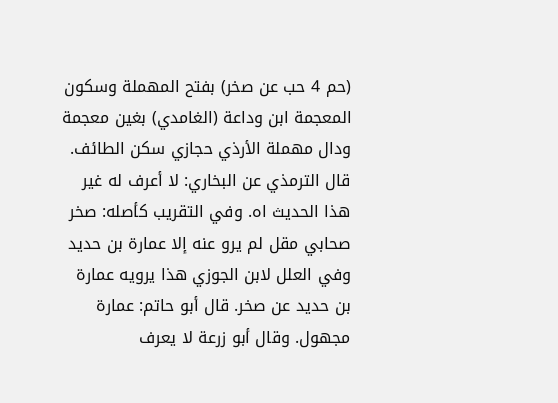(حم 4 حب عن صخر) بفتح المهملة وسكون المعجمة ابن وداعة (الغامدي) بغين معجمة ودال مهملة الأرذي حجازي سكن الطائف. قال الترمذي عن البخاري: لا أعرف له غير هذا الحديث اه. وفي التقريب كأصله: صخر صحابي مقل لم يرو عنه إلا عمارة بن حديد وفي العلل لابن الجوزي هذا يرويه عمارة بن حديد عن صخر. قال أبو حاتم: عمارة مجهول. وقال أبو زرعة لا يعرف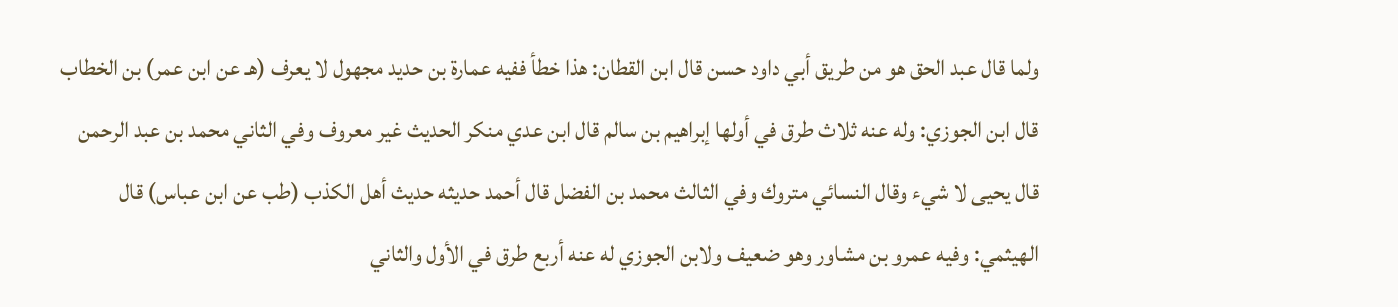ولما قال عبد الحق هو من طريق أبي داود حسن قال ابن القطان: هذا خطأ ففيه عمارة بن حديد مجهول لا يعرف (هـ عن ابن عمر) بن الخطاب قال ابن الجوزي: وله عنه ثلاث طرق في أولها إبراهيم بن سالم قال ابن عدي منكر الحديث غير معروف وفي الثاني محمد بن عبد الرحمن قال يحيى لا شيء وقال النسائي متروك وفي الثالث محمد بن الفضل قال أحمد حديثه حديث أهل الكذب (طب عن ابن عباس) قال الهيثمي: وفيه عمرو بن مشاور وهو ضعيف ولابن الجوزي له عنه أربع طرق في الأول والثاني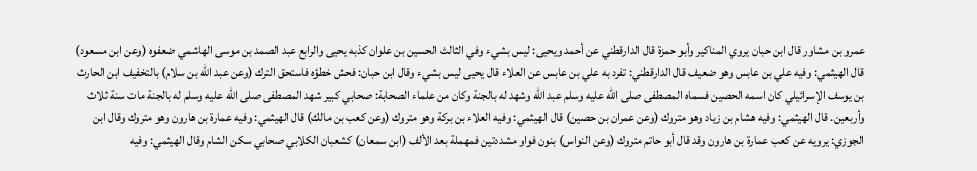عمرو بن مشاور قال ابن حبان يروي المناكير وأبو حمزة قال الدارقطني عن أحمد ويحيى: ليس بشيء وفي الثالث الحسين بن علوان كذبه يحيى والرابع عبد الصمد بن موسى الهاشمي ضعفوه (وعن ابن مسعود) قال الهيثمي: وفيه علي بن عابس وهو ضعيف قال الدارقطني: تفرد به علي بن عابس عن العلاء قال يحيى ليس بشيء وقال ابن حبان: فحش خطؤه فاستحق الترك (وعن عبد الله بن سلام) بالتخفيف ابن الحارث بن يوسف الإسرائيلي كان اسمه الحصين فسماه المصطفى صلى الله عليه وسلم عبد الله وشهد له بالجنة وكان من علماء الصحابة: صحابي كبير شهد المصطفى صلى الله عليه وسلم له بالجنة مات سنة ثلاث وأربعين. قال الهيثمي: وفيه هشام بن زياد وهو متروك (وعن عمران بن حصين) قال الهيثمي: وفيه العلاء بن بركة وهو متروك (وعن كعب بن مالك) قال الهيثمي: وفيه عمارة بن هارون وهو متروك وقال ابن الجوزي: يرويه عن كعب عمارة بن هارون وقد قال أبو حاتم متروك (وعن النواس) بنون فواو مشددتين فمهملة بعد الألف (ابن سمعان) كشعبان الكلابي صحابي سكن الشام وقال الهيثمي: وفيه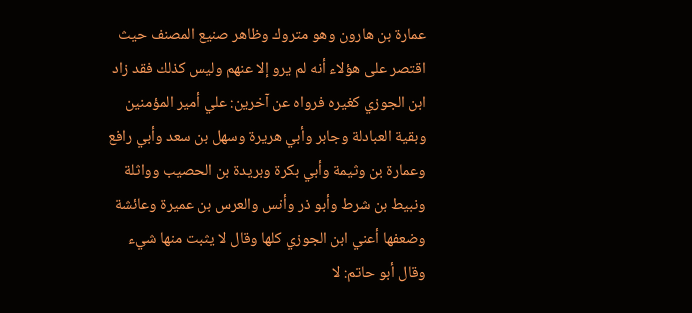عمارة بن هارون وهو متروك وظاهر صنيع المصنف حيث اقتصر على هؤلاء أنه لم يرو إلا عنهم وليس كذلك فقد زاد ابن الجوزي كغيره فرواه عن آخرين: علي أمير المؤمنين وبقية العبادلة وجابر وأبي هريرة وسهل بن سعد وأبي رافع وعمارة بن وثيمة وأبي بكرة وبريدة بن الحصيب وواثلة ونبيط بن شرط وأبو ذر وأنس والعرس بن عميرة وعائشة وضعفها أعني ابن الجوزي كلها وقال لا يثبت منها شيء وقال أبو حاتم: لا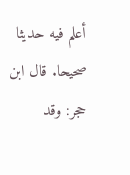أعلم فيه حديثا صحيحا. قال ابن حجر: وقد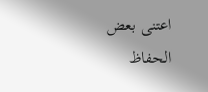اعتنى بعض الحفاظ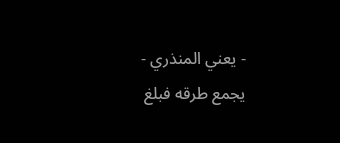- يعني المنذري - يجمع طرقه فبلغ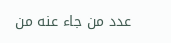عدد من جاء عنه من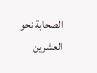الصحابة نحو العشرين